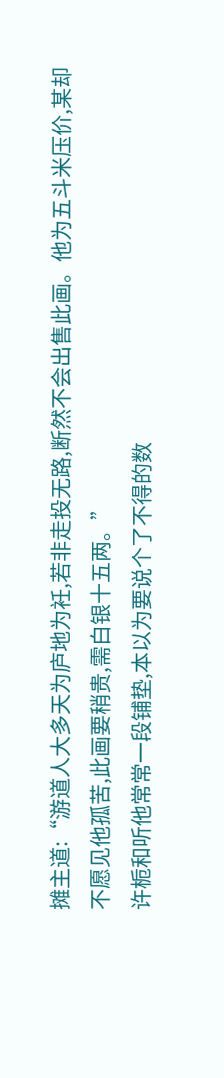摊主道:“游道人大多天为庐地为衽,若非走投无路,断然不会出售此画。他为五斗米压价,某却不愿见他孤苦,此画要稍贵,需白银十五两。”
许栀和听他常常一段铺垫,本以为要说个了不得的数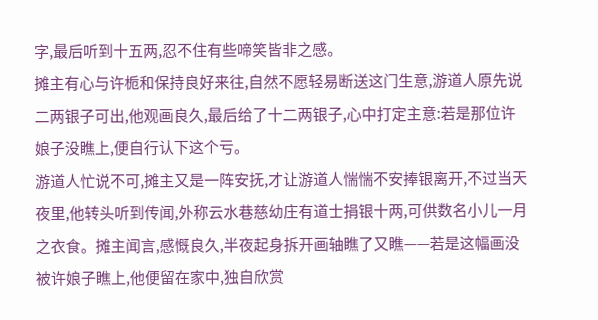字,最后听到十五两,忍不住有些啼笑皆非之感。
摊主有心与许栀和保持良好来往,自然不愿轻易断送这门生意,游道人原先说二两银子可出,他观画良久,最后给了十二两银子,心中打定主意:若是那位许娘子没瞧上,便自行认下这个亏。
游道人忙说不可,摊主又是一阵安抚,才让游道人惴惴不安捧银离开,不过当天夜里,他转头听到传闻,外称云水巷慈幼庄有道士捐银十两,可供数名小儿一月之衣食。摊主闻言,感慨良久,半夜起身拆开画轴瞧了又瞧——若是这幅画没被许娘子瞧上,他便留在家中,独自欣赏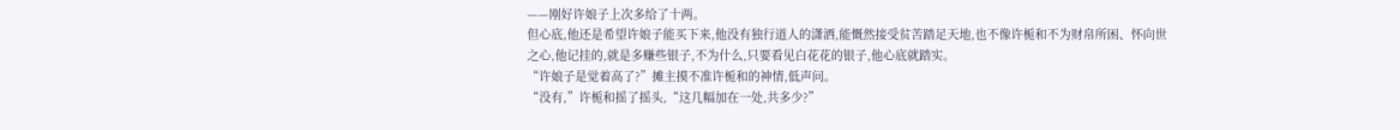——刚好许娘子上次多给了十两。
但心底,他还是希望许娘子能买下来,他没有独行道人的潇洒,能慨然接受贫苦踏足天地,也不像许栀和不为财帛所困、怀向世之心,他记挂的,就是多赚些银子,不为什么,只要看见白花花的银子,他心底就踏实。
“许娘子是觉着高了?”摊主摸不准许栀和的神情,低声问。
“没有,”许栀和摇了摇头,“这几幅加在一处,共多少?”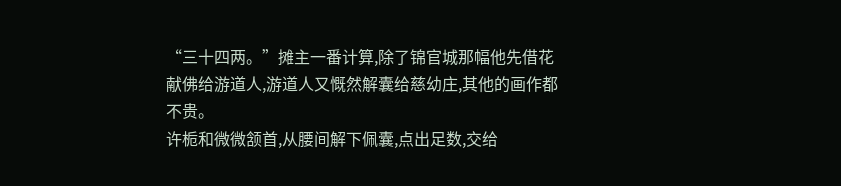“三十四两。”摊主一番计算,除了锦官城那幅他先借花献佛给游道人,游道人又慨然解囊给慈幼庄,其他的画作都不贵。
许栀和微微颔首,从腰间解下佩囊,点出足数,交给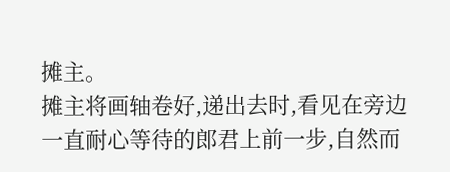摊主。
摊主将画轴卷好,递出去时,看见在旁边一直耐心等待的郎君上前一步,自然而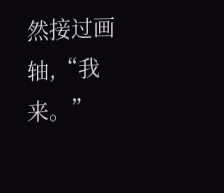然接过画轴,“我来。”